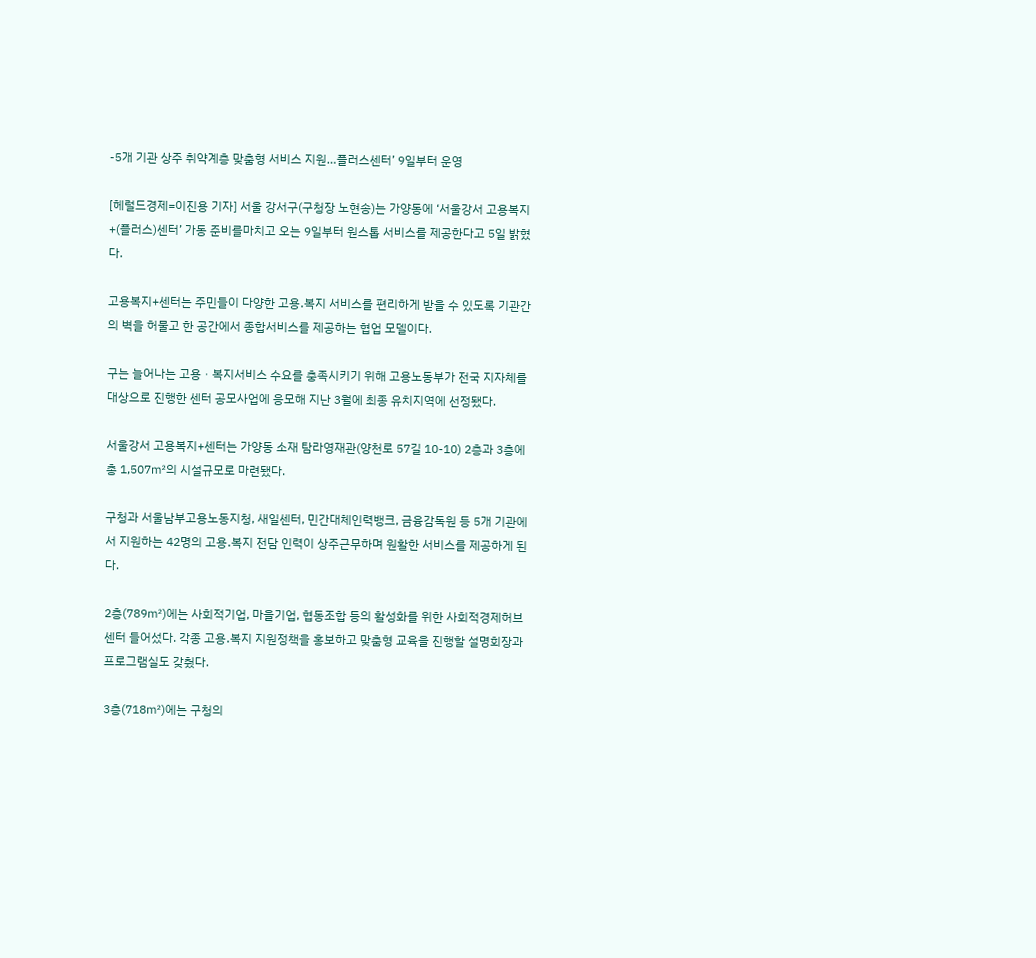-5개 기관 상주 취약계층 맞춤형 서비스 지원…플러스센터’ 9일부터 운영

[헤럴드경제=이진용 기자] 서울 강서구(구청장 노현송)는 가양동에 ‘서울강서 고용복지+(플러스)센터’ 가동 준비를마치고 오는 9일부터 원스톱 서비스를 제공한다고 5일 밝혔다.

고용복지+센터는 주민들이 다양한 고용․복지 서비스를 편리하게 받을 수 있도록 기관간의 벽을 허물고 한 공간에서 종합서비스를 제공하는 협업 모델이다.

구는 늘어나는 고용ㆍ복지서비스 수요를 충족시키기 위해 고용노동부가 전국 지자체를 대상으로 진행한 센터 공모사업에 응모해 지난 3월에 최종 유치지역에 선정됐다.

서울강서 고용복지+센터는 가양동 소재 탐라영재관(양천로 57길 10-10) 2층과 3층에 총 1,507㎡의 시설규모로 마련됐다.

구청과 서울남부고용노동지청, 새일센터, 민간대체인력뱅크, 금융감독원 등 5개 기관에서 지원하는 42명의 고용․복지 전담 인력이 상주근무하며 원활한 서비스를 제공하게 된다.

2층(789㎡)에는 사회적기업, 마을기업, 협동조합 등의 활성화를 위한 사회적경제허브센터 들어섰다. 각종 고용․복지 지원정책을 홍보하고 맞춤형 교육을 진행할 설명회장과 프로그램실도 갖췄다.

3층(718㎡)에는 구청의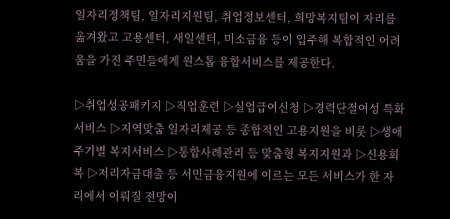일자리정책팀, 일자리지원팀, 취업정보센터, 희망복지팀이 자리를 옮겨왔고 고용센터, 새일센터, 미소금융 등이 입주해 복합적인 어려움을 가진 주민들에게 원스톱 융합서비스를 제공한다.

▷취업성공패키지 ▷직업훈련 ▷실업급여신청 ▷경력단절여성 특화서비스 ▷지역맞춤 일자리제공 등 종합적인 고용지원을 비롯 ▷생애주기별 복지서비스 ▷통합사례관리 등 맞춤형 복지지원과 ▷신용회복 ▷저리자금대출 등 서민금융지원에 이르는 모든 서비스가 한 자리에서 이뤄질 전망이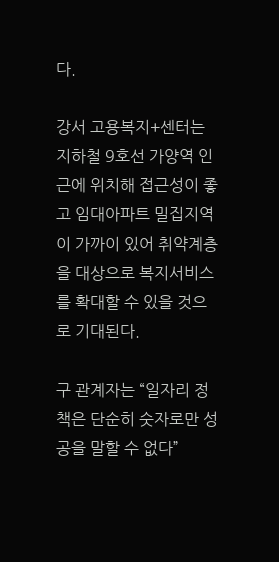다.

강서 고용복지+센터는 지하철 9호선 가양역 인근에 위치해 접근성이 좋고 임대아파트 밀집지역이 가까이 있어 취약계층을 대상으로 복지서비스를 확대할 수 있을 것으로 기대된다.

구 관계자는 “일자리 정책은 단순히 숫자로만 성공을 말할 수 없다”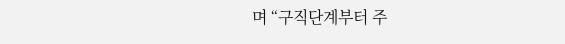며 “구직단계부터 주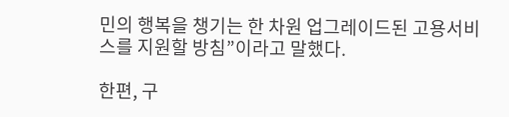민의 행복을 챙기는 한 차원 업그레이드된 고용서비스를 지원할 방침”이라고 말했다.

한편, 구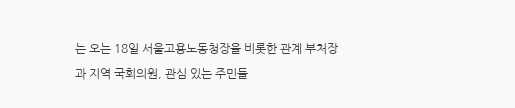는 오는 18일 서울고용노동청장을 비롯한 관계 부처장과 지역 국회의원, 관심 있는 주민들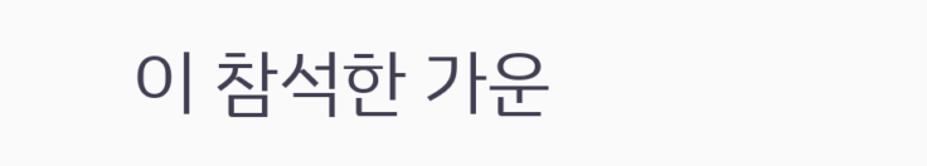이 참석한 가운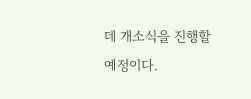데 개소식을 진행할 예정이다.